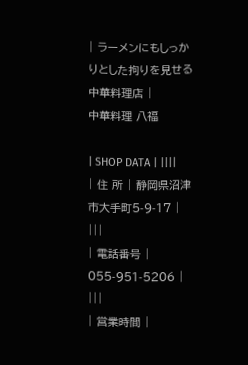| ラーメンにもしっかりとした拘りを見せる中華料理店 |
中華料理 八福

| SHOP DATA | ||||
| 住 所 | 静岡県沼津市大手町5-9-17 | |||
| 電話番号 | 055-951-5206 | |||
| 営業時間 |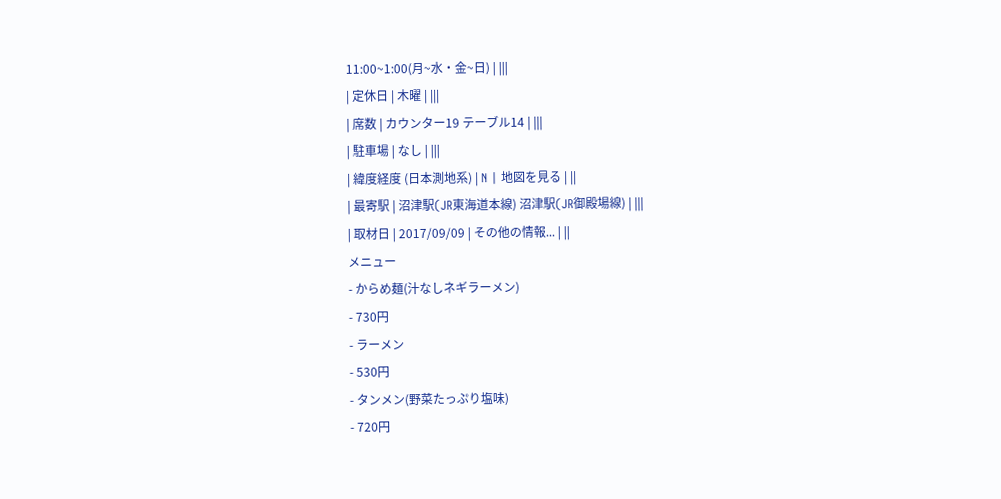11:00~1:00(月~水・金~日) | |||
| 定休日 | 木曜 | |||
| 席数 | カウンター19 テーブル14 | |||
| 駐車場 | なし | |||
| 緯度経度 (日本測地系) | N | 地図を見る | ||
| 最寄駅 | 沼津駅(JR東海道本線) 沼津駅(JR御殿場線) | |||
| 取材日 | 2017/09/09 | その他の情報... | ||
メニュー
- からめ麺(汁なしネギラーメン)
- 730円
- ラーメン
- 530円
- タンメン(野菜たっぷり塩味)
- 720円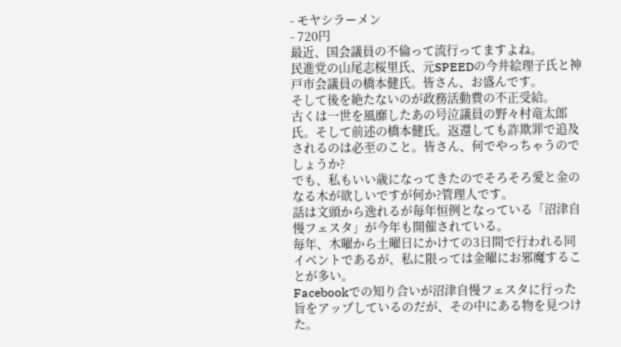- モヤシラーメン
- 720円
最近、国会議員の不倫って流行ってますよね。
民進党の山尾志桜里氏、元SPEEDの今井絵理子氏と神戸市会議員の橋本健氏。皆さん、お盛んです。
そして後を絶たないのが政務活動費の不正受給。
古くは一世を風靡したあの号泣議員の野々村竜太郎氏。そして前述の橋本健氏。返還しても詐欺罪で追及されるのは必至のこと。皆さん、何でやっちゃうのでしょうか?
でも、私もいい歳になってきたのでそろそろ愛と金のなる木が欲しいですが何か?管理人です。
話は文頭から逸れるが毎年恒例となっている「沼津自慢フェスタ」が今年も開催されている。
毎年、木曜から土曜日にかけての3日間で行われる同イベントであるが、私に限っては金曜にお邪魔することが多い。
Facebookでの知り合いが沼津自慢フェスタに行った旨をアップしているのだが、その中にある物を見つけた。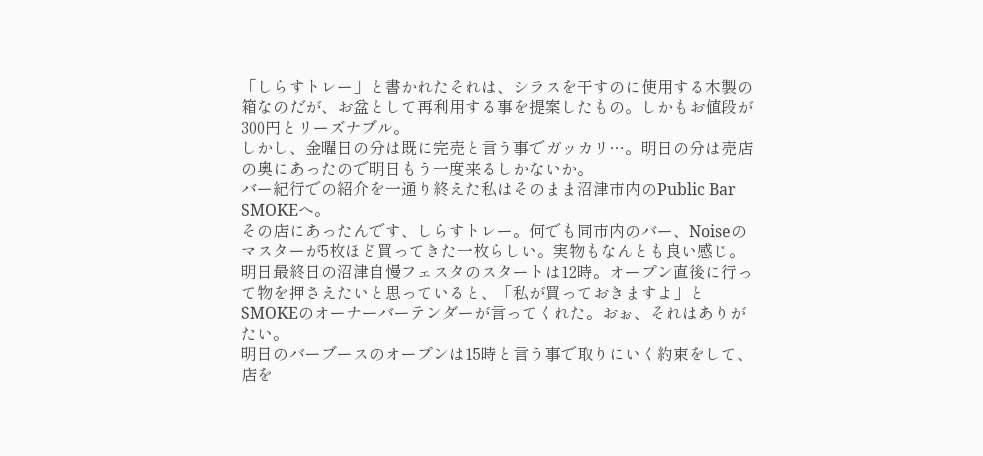「しらすトレー」と書かれたそれは、シラスを干すのに使用する木製の箱なのだが、お盆として再利用する事を提案したもの。しかもお値段が300円とリーズナブル。
しかし、金曜日の分は既に完売と言う事でガッカリ…。明日の分は売店の奥にあったので明日もう一度来るしかないか。
バー紀行での紹介を一通り終えた私はそのまま沼津市内のPublic Bar SMOKEへ。
その店にあったんです、しらすトレー。何でも同市内のバー、Noiseのマスターが5枚ほど買ってきた一枚らしい。実物もなんとも良い感じ。
明日最終日の沼津自慢フェスタのスタートは12時。オープン直後に行って物を押さえたいと思っていると、「私が買っておきますよ」とSMOKEのオーナーバーテンダーが言ってくれた。おぉ、それはありがたい。
明日のバーブースのオープンは15時と言う事で取りにいく約束をして、店を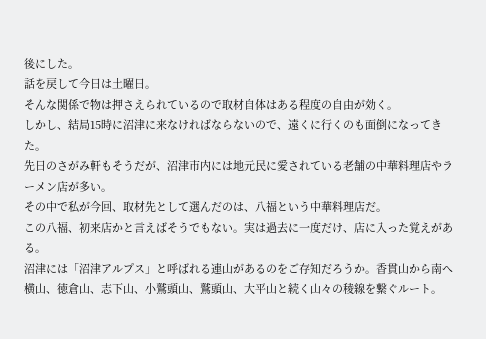後にした。
話を戻して今日は土曜日。
そんな関係で物は押さえられているので取材自体はある程度の自由が効く。
しかし、結局15時に沼津に来なければならないので、遠くに行くのも面倒になってきた。
先日のさがみ軒もそうだが、沼津市内には地元民に愛されている老舗の中華料理店やラーメン店が多い。
その中で私が今回、取材先として選んだのは、八福という中華料理店だ。
この八福、初来店かと言えばそうでもない。実は過去に一度だけ、店に入った覚えがある。
沼津には「沼津アルプス」と呼ばれる連山があるのをご存知だろうか。香貫山から南へ横山、徳倉山、志下山、小鷲頭山、鷲頭山、大平山と続く山々の稜線を繋ぐルート。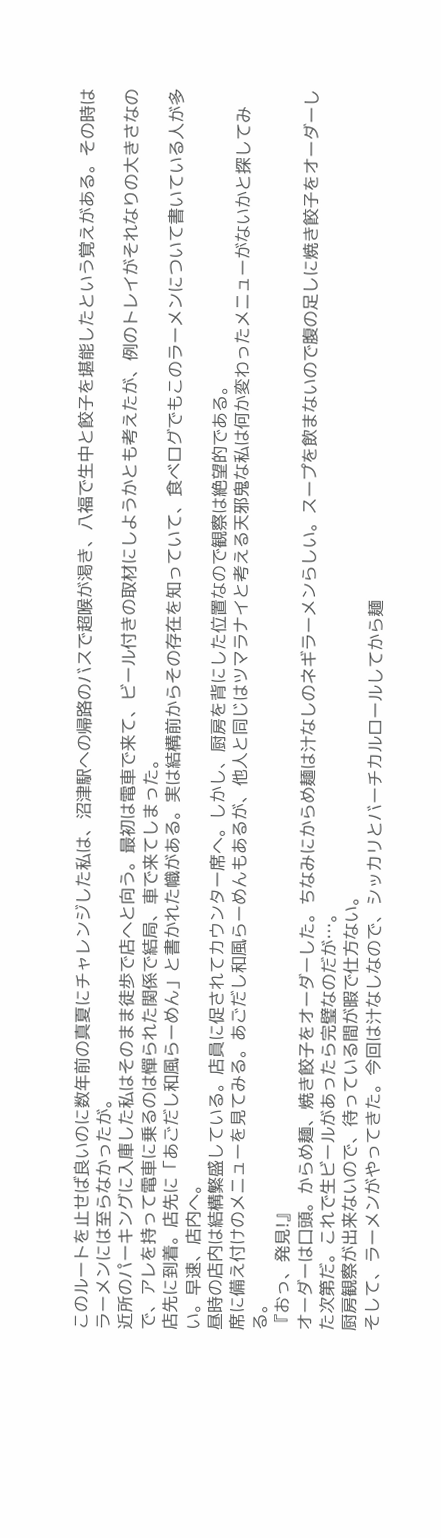このルートを止せば良いのに数年前の真夏にチャレンジした私は、沼津駅への帰路のバスで超喉が渇き、八福で生中と餃子を堪能したという覚えがある。その時はラーメンには至らなかったが。
近所のパーキングに入庫した私はそのまま徒歩で店へと向う。最初は電車で来て、ビール付きの取材にしようかとも考えたが、例のトレイがそれなりの大きさなので、アレを持って電車に乗るのは憚られた関係で結局、車で来てしまった。
店先に到着。店先に「あごだし和風らーめん」と書かれた幟がある。実は結構前からその存在を知っていて、食べログでもこのラーメンについて書いている人が多い。早速、店内へ。
昼時の店内は結構繁盛している。店員に促されてカウンター席へ。しかし、厨房を背にした位置なので観察は絶望的である。
席に備え付けのメニューを見てみる。あごだし和風らーめんもあるが、他人と同じはツマラナイと考える天邪鬼な私は何か変わったメニューがないかと探してみる。
『おっ、発見!』
オーダーは口頭。からめ麺、焼き餃子をオーダーした。ちなみにからめ麺は汁なしのネギラーメンらしい。スープを飲まないので腹の足しに焼き餃子をオーダーした次第だ。これで生ビールがあったら完璧なのだが…。
厨房観察が出来ないので、待っている間が暇で仕方ない。
そして、ラーメンがやってきた。今回は汁なしなので、シッカリとバーチカルロールしてから麺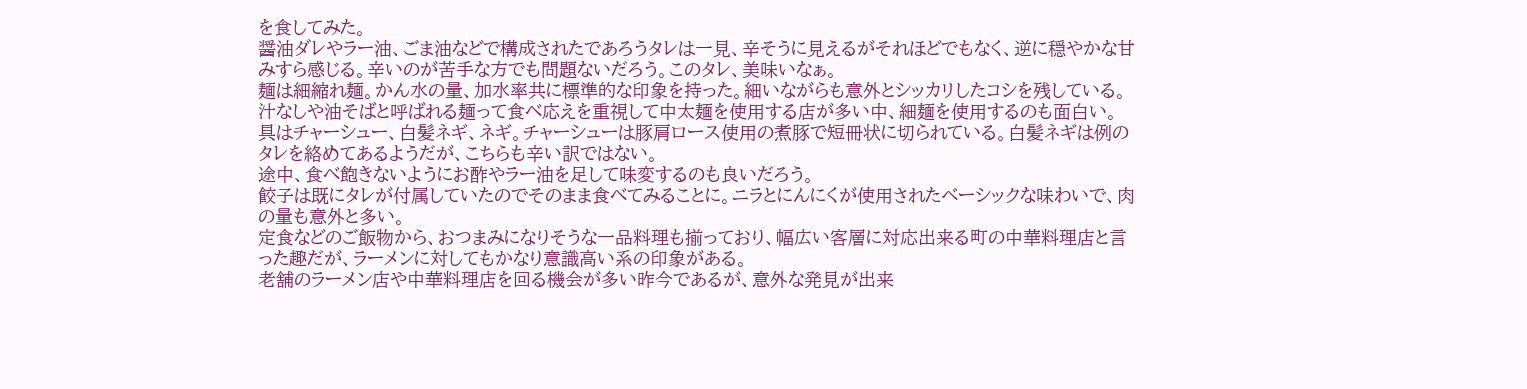を食してみた。
醤油ダレやラー油、ごま油などで構成されたであろうタレは一見、辛そうに見えるがそれほどでもなく、逆に穏やかな甘みすら感じる。辛いのが苦手な方でも問題ないだろう。このタレ、美味いなぁ。
麺は細縮れ麺。かん水の量、加水率共に標準的な印象を持った。細いながらも意外とシッカリしたコシを残している。汁なしや油そばと呼ばれる麺って食べ応えを重視して中太麺を使用する店が多い中、細麺を使用するのも面白い。
具はチャーシュー、白髪ネギ、ネギ。チャーシューは豚肩ロース使用の煮豚で短冊状に切られている。白髪ネギは例のタレを絡めてあるようだが、こちらも辛い訳ではない。
途中、食べ飽きないようにお酢やラー油を足して味変するのも良いだろう。
餃子は既にタレが付属していたのでそのまま食べてみることに。ニラとにんにくが使用されたベーシックな味わいで、肉の量も意外と多い。
定食などのご飯物から、おつまみになりそうな一品料理も揃っており、幅広い客層に対応出来る町の中華料理店と言った趣だが、ラーメンに対してもかなり意識高い系の印象がある。
老舗のラーメン店や中華料理店を回る機会が多い昨今であるが、意外な発見が出来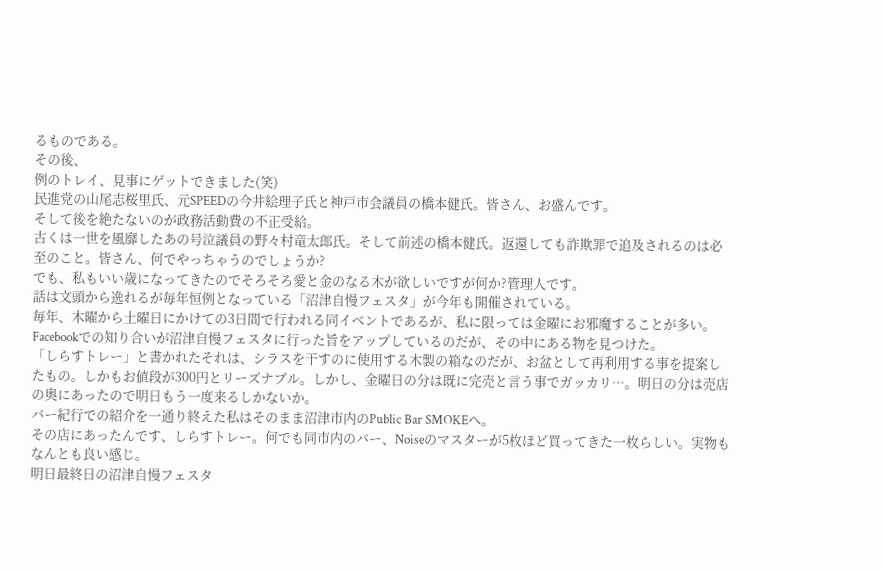るものである。
その後、
例のトレイ、見事にゲットできました(笑)
民進党の山尾志桜里氏、元SPEEDの今井絵理子氏と神戸市会議員の橋本健氏。皆さん、お盛んです。
そして後を絶たないのが政務活動費の不正受給。
古くは一世を風靡したあの号泣議員の野々村竜太郎氏。そして前述の橋本健氏。返還しても詐欺罪で追及されるのは必至のこと。皆さん、何でやっちゃうのでしょうか?
でも、私もいい歳になってきたのでそろそろ愛と金のなる木が欲しいですが何か?管理人です。
話は文頭から逸れるが毎年恒例となっている「沼津自慢フェスタ」が今年も開催されている。
毎年、木曜から土曜日にかけての3日間で行われる同イベントであるが、私に限っては金曜にお邪魔することが多い。
Facebookでの知り合いが沼津自慢フェスタに行った旨をアップしているのだが、その中にある物を見つけた。
「しらすトレー」と書かれたそれは、シラスを干すのに使用する木製の箱なのだが、お盆として再利用する事を提案したもの。しかもお値段が300円とリーズナブル。しかし、金曜日の分は既に完売と言う事でガッカリ…。明日の分は売店の奥にあったので明日もう一度来るしかないか。
バー紀行での紹介を一通り終えた私はそのまま沼津市内のPublic Bar SMOKEへ。
その店にあったんです、しらすトレー。何でも同市内のバー、Noiseのマスターが5枚ほど買ってきた一枚らしい。実物もなんとも良い感じ。
明日最終日の沼津自慢フェスタ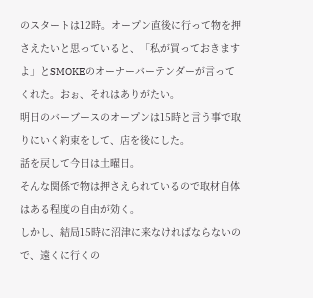のスタートは12時。オープン直後に行って物を押さえたいと思っていると、「私が買っておきますよ」とSMOKEのオーナーバーテンダーが言ってくれた。おぉ、それはありがたい。
明日のバーブースのオープンは15時と言う事で取りにいく約束をして、店を後にした。
話を戻して今日は土曜日。
そんな関係で物は押さえられているので取材自体はある程度の自由が効く。
しかし、結局15時に沼津に来なければならないので、遠くに行くの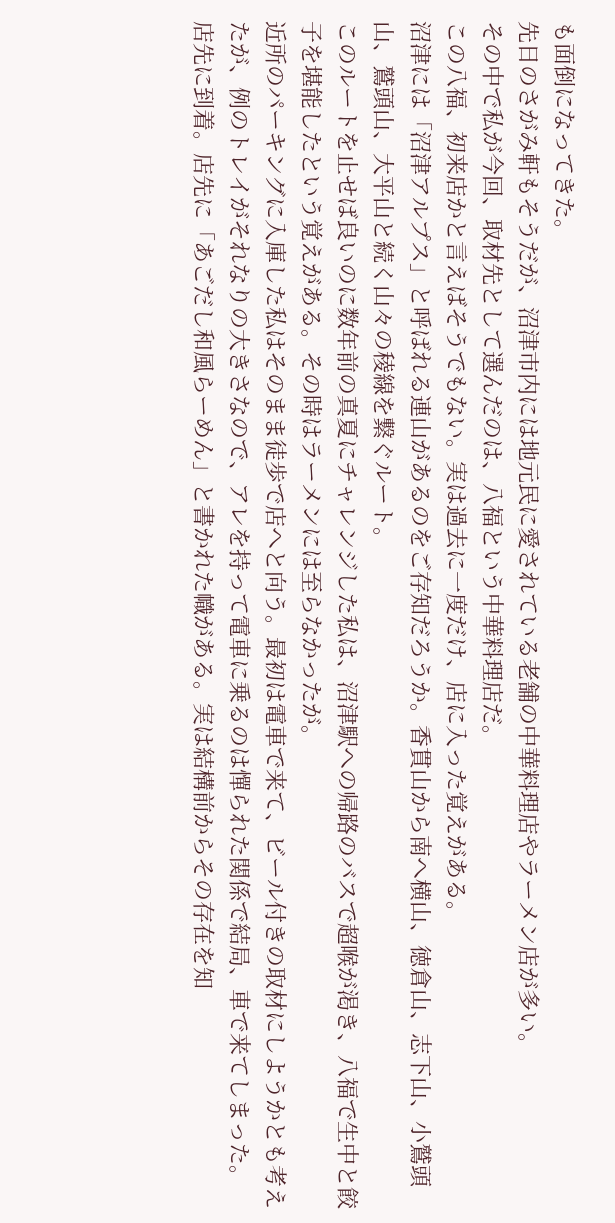も面倒になってきた。
先日のさがみ軒もそうだが、沼津市内には地元民に愛されている老舗の中華料理店やラーメン店が多い。
その中で私が今回、取材先として選んだのは、八福という中華料理店だ。
この八福、初来店かと言えばそうでもない。実は過去に一度だけ、店に入った覚えがある。
沼津には「沼津アルプス」と呼ばれる連山があるのをご存知だろうか。香貫山から南へ横山、徳倉山、志下山、小鷲頭山、鷲頭山、大平山と続く山々の稜線を繋ぐルート。
このルートを止せば良いのに数年前の真夏にチャレンジした私は、沼津駅への帰路のバスで超喉が渇き、八福で生中と餃子を堪能したという覚えがある。その時はラーメンには至らなかったが。
近所のパーキングに入庫した私はそのまま徒歩で店へと向う。最初は電車で来て、ビール付きの取材にしようかとも考えたが、例のトレイがそれなりの大きさなので、アレを持って電車に乗るのは憚られた関係で結局、車で来てしまった。
店先に到着。店先に「あごだし和風らーめん」と書かれた幟がある。実は結構前からその存在を知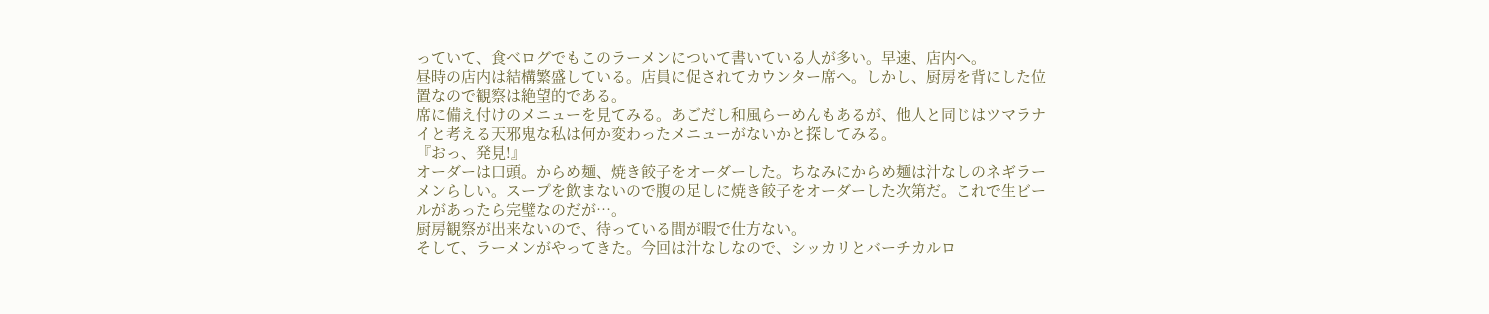っていて、食べログでもこのラーメンについて書いている人が多い。早速、店内へ。
昼時の店内は結構繁盛している。店員に促されてカウンター席へ。しかし、厨房を背にした位置なので観察は絶望的である。
席に備え付けのメニューを見てみる。あごだし和風らーめんもあるが、他人と同じはツマラナイと考える天邪鬼な私は何か変わったメニューがないかと探してみる。
『おっ、発見!』
オーダーは口頭。からめ麺、焼き餃子をオーダーした。ちなみにからめ麺は汁なしのネギラーメンらしい。スープを飲まないので腹の足しに焼き餃子をオーダーした次第だ。これで生ビールがあったら完璧なのだが…。
厨房観察が出来ないので、待っている間が暇で仕方ない。
そして、ラーメンがやってきた。今回は汁なしなので、シッカリとバーチカルロ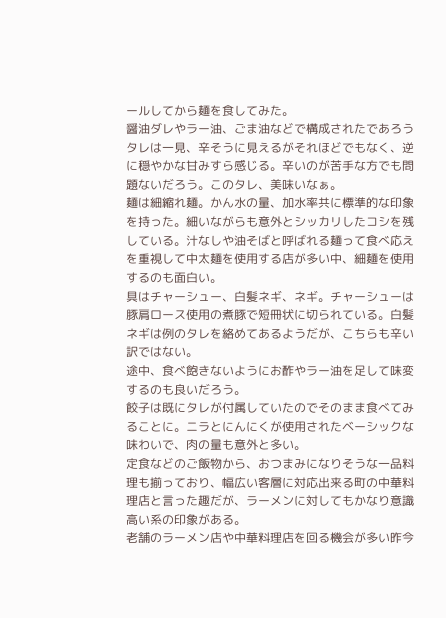ールしてから麺を食してみた。
醤油ダレやラー油、ごま油などで構成されたであろうタレは一見、辛そうに見えるがそれほどでもなく、逆に穏やかな甘みすら感じる。辛いのが苦手な方でも問題ないだろう。このタレ、美味いなぁ。
麺は細縮れ麺。かん水の量、加水率共に標準的な印象を持った。細いながらも意外とシッカリしたコシを残している。汁なしや油そばと呼ばれる麺って食べ応えを重視して中太麺を使用する店が多い中、細麺を使用するのも面白い。
具はチャーシュー、白髪ネギ、ネギ。チャーシューは豚肩ロース使用の煮豚で短冊状に切られている。白髪ネギは例のタレを絡めてあるようだが、こちらも辛い訳ではない。
途中、食べ飽きないようにお酢やラー油を足して味変するのも良いだろう。
餃子は既にタレが付属していたのでそのまま食べてみることに。ニラとにんにくが使用されたベーシックな味わいで、肉の量も意外と多い。
定食などのご飯物から、おつまみになりそうな一品料理も揃っており、幅広い客層に対応出来る町の中華料理店と言った趣だが、ラーメンに対してもかなり意識高い系の印象がある。
老舗のラーメン店や中華料理店を回る機会が多い昨今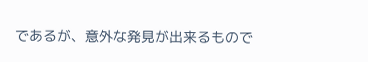であるが、意外な発見が出来るもので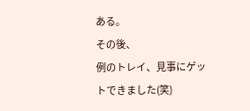ある。
その後、
例のトレイ、見事にゲットできました(笑)